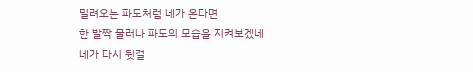밀려오는 파도처럼 네가 온다면
한 발짝 물러나 파도의 모습을 지켜보겠네
네가 다시 뒷걸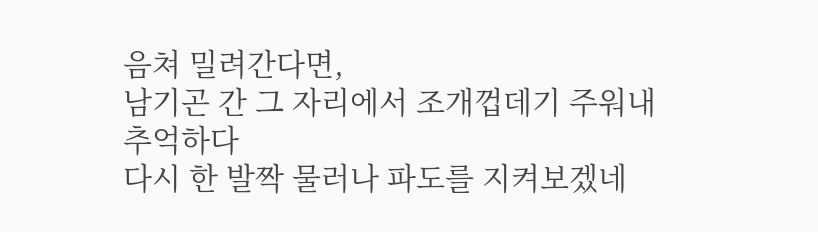음쳐 밀려간다면,
남기곤 간 그 자리에서 조개껍데기 주워내
추억하다
다시 한 발짝 물러나 파도를 지켜보겠네